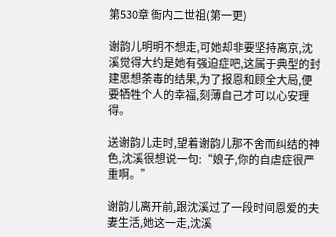第530章 衙内二世祖(第一更)

谢韵儿明明不想走,可她却非要坚持离京,沈溪觉得大约是她有强迫症吧,这属于典型的封建思想荼毒的结果,为了报恩和顾全大局,便要牺牲个人的幸福,刻薄自己才可以心安理得。

送谢韵儿走时,望着谢韵儿那不舍而纠结的神色,沈溪很想说一句:“娘子,你的自虐症很严重啊。”

谢韵儿离开前,跟沈溪过了一段时间恩爱的夫妻生活,她这一走,沈溪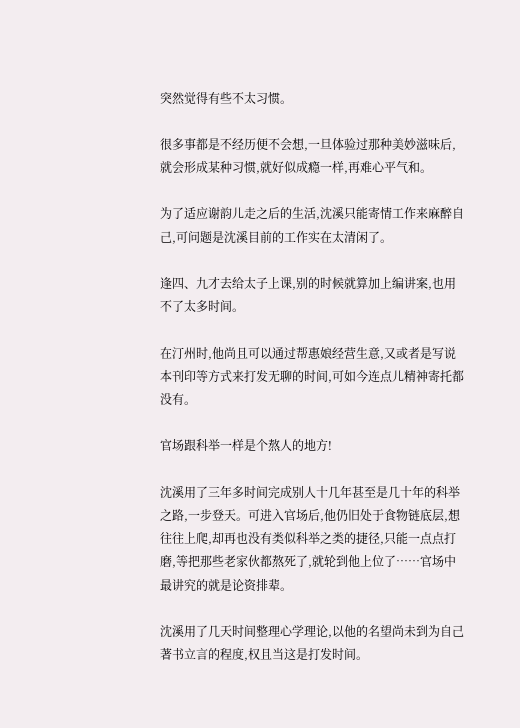突然觉得有些不太习惯。

很多事都是不经历便不会想,一旦体验过那种美妙滋味后,就会形成某种习惯,就好似成瘾一样,再难心平气和。

为了适应谢韵儿走之后的生活,沈溪只能寄情工作来麻醉自己,可问题是沈溪目前的工作实在太清闲了。

逢四、九才去给太子上课,别的时候就算加上编讲案,也用不了太多时间。

在汀州时,他尚且可以通过帮惠娘经营生意,又或者是写说本刊印等方式来打发无聊的时间,可如今连点儿精神寄托都没有。

官场跟科举一样是个熬人的地方!

沈溪用了三年多时间完成别人十几年甚至是几十年的科举之路,一步登天。可进入官场后,他仍旧处于食物链底层,想往往上爬,却再也没有类似科举之类的捷径,只能一点点打磨,等把那些老家伙都熬死了,就轮到他上位了……官场中最讲究的就是论资排辈。

沈溪用了几天时间整理心学理论,以他的名望尚未到为自己著书立言的程度,权且当这是打发时间。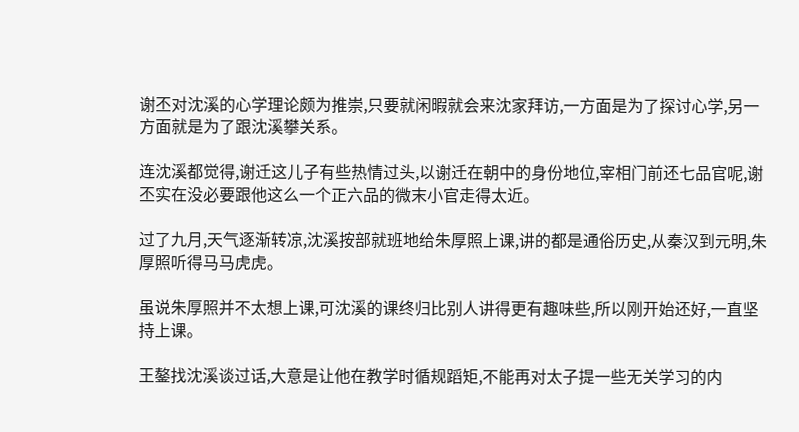谢丕对沈溪的心学理论颇为推崇,只要就闲暇就会来沈家拜访,一方面是为了探讨心学,另一方面就是为了跟沈溪攀关系。

连沈溪都觉得,谢迁这儿子有些热情过头,以谢迁在朝中的身份地位,宰相门前还七品官呢,谢丕实在没必要跟他这么一个正六品的微末小官走得太近。

过了九月,天气逐渐转凉,沈溪按部就班地给朱厚照上课,讲的都是通俗历史,从秦汉到元明,朱厚照听得马马虎虎。

虽说朱厚照并不太想上课,可沈溪的课终归比别人讲得更有趣味些,所以刚开始还好,一直坚持上课。

王鏊找沈溪谈过话,大意是让他在教学时循规蹈矩,不能再对太子提一些无关学习的内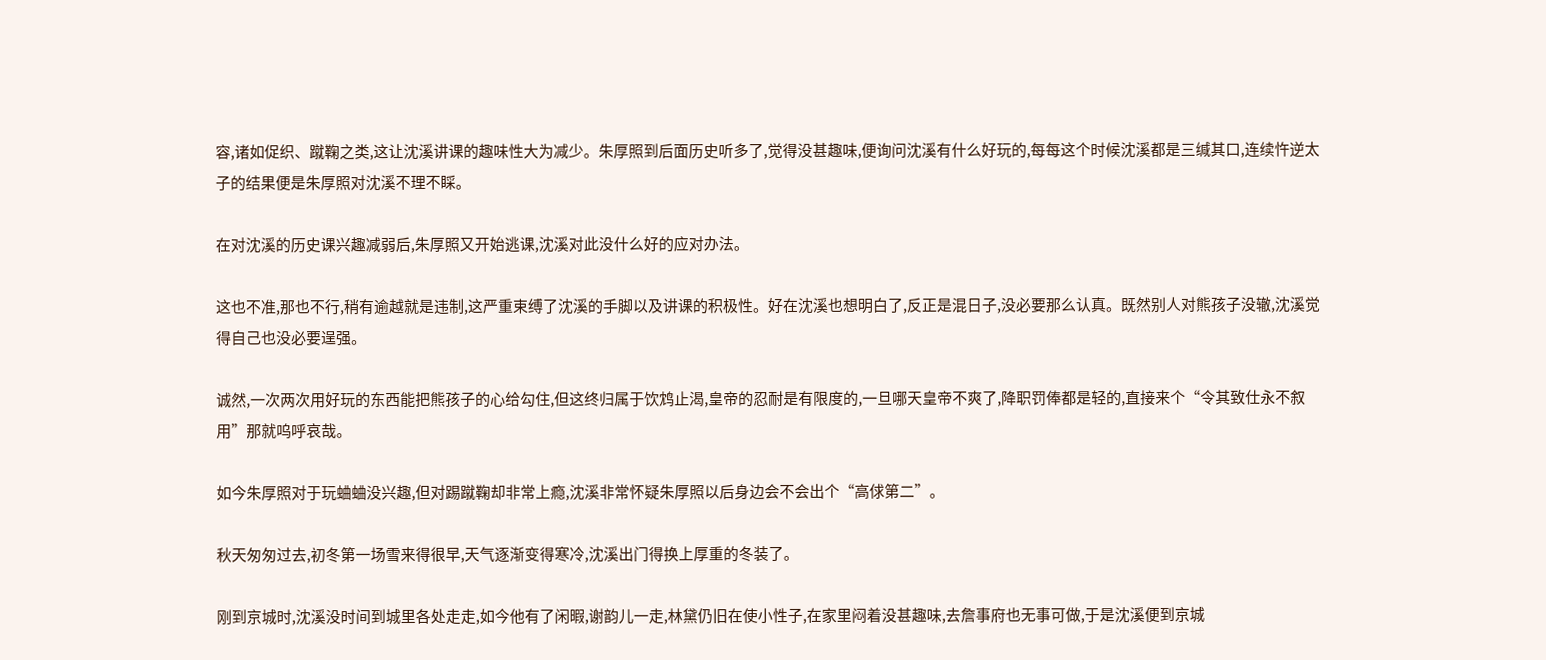容,诸如促织、蹴鞠之类,这让沈溪讲课的趣味性大为减少。朱厚照到后面历史听多了,觉得没甚趣味,便询问沈溪有什么好玩的,每每这个时候沈溪都是三缄其口,连续忤逆太子的结果便是朱厚照对沈溪不理不睬。

在对沈溪的历史课兴趣减弱后,朱厚照又开始逃课,沈溪对此没什么好的应对办法。

这也不准,那也不行,稍有逾越就是违制,这严重束缚了沈溪的手脚以及讲课的积极性。好在沈溪也想明白了,反正是混日子,没必要那么认真。既然别人对熊孩子没辙,沈溪觉得自己也没必要逞强。

诚然,一次两次用好玩的东西能把熊孩子的心给勾住,但这终归属于饮鸩止渴,皇帝的忍耐是有限度的,一旦哪天皇帝不爽了,降职罚俸都是轻的,直接来个“令其致仕永不叙用”那就呜呼哀哉。

如今朱厚照对于玩蛐蛐没兴趣,但对踢蹴鞠却非常上瘾,沈溪非常怀疑朱厚照以后身边会不会出个“高俅第二”。

秋天匆匆过去,初冬第一场雪来得很早,天气逐渐变得寒冷,沈溪出门得换上厚重的冬装了。

刚到京城时,沈溪没时间到城里各处走走,如今他有了闲暇,谢韵儿一走,林黛仍旧在使小性子,在家里闷着没甚趣味,去詹事府也无事可做,于是沈溪便到京城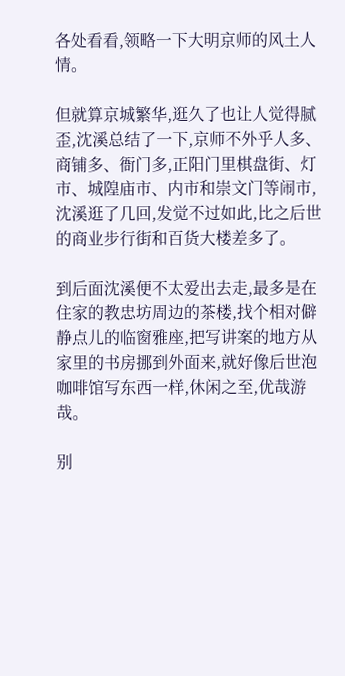各处看看,领略一下大明京师的风土人情。

但就算京城繁华,逛久了也让人觉得腻歪,沈溪总结了一下,京师不外乎人多、商铺多、衙门多,正阳门里棋盘街、灯市、城隍庙市、内市和崇文门等闹市,沈溪逛了几回,发觉不过如此,比之后世的商业步行街和百货大楼差多了。

到后面沈溪便不太爱出去走,最多是在住家的教忠坊周边的茶楼,找个相对僻静点儿的临窗雅座,把写讲案的地方从家里的书房挪到外面来,就好像后世泡咖啡馆写东西一样,休闲之至,优哉游哉。

别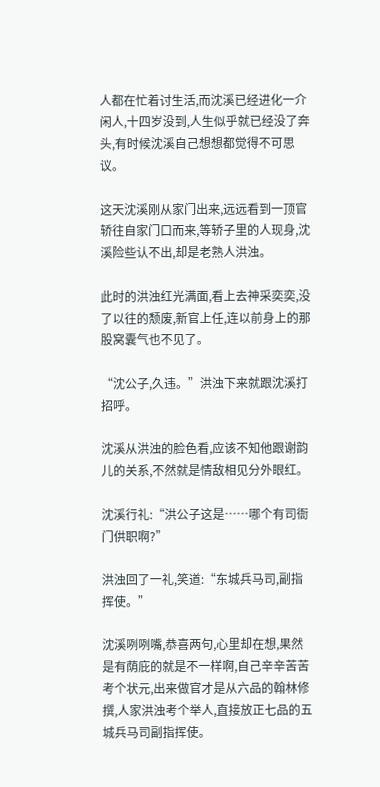人都在忙着讨生活,而沈溪已经进化一介闲人,十四岁没到,人生似乎就已经没了奔头,有时候沈溪自己想想都觉得不可思议。

这天沈溪刚从家门出来,远远看到一顶官轿往自家门口而来,等轿子里的人现身,沈溪险些认不出,却是老熟人洪浊。

此时的洪浊红光满面,看上去神采奕奕,没了以往的颓废,新官上任,连以前身上的那股窝囊气也不见了。

“沈公子,久违。”洪浊下来就跟沈溪打招呼。

沈溪从洪浊的脸色看,应该不知他跟谢韵儿的关系,不然就是情敌相见分外眼红。

沈溪行礼:“洪公子这是……哪个有司衙门供职啊?”

洪浊回了一礼,笑道:“东城兵马司,副指挥使。”

沈溪咧咧嘴,恭喜两句,心里却在想,果然是有荫庇的就是不一样啊,自己辛辛苦苦考个状元,出来做官才是从六品的翰林修撰,人家洪浊考个举人,直接放正七品的五城兵马司副指挥使。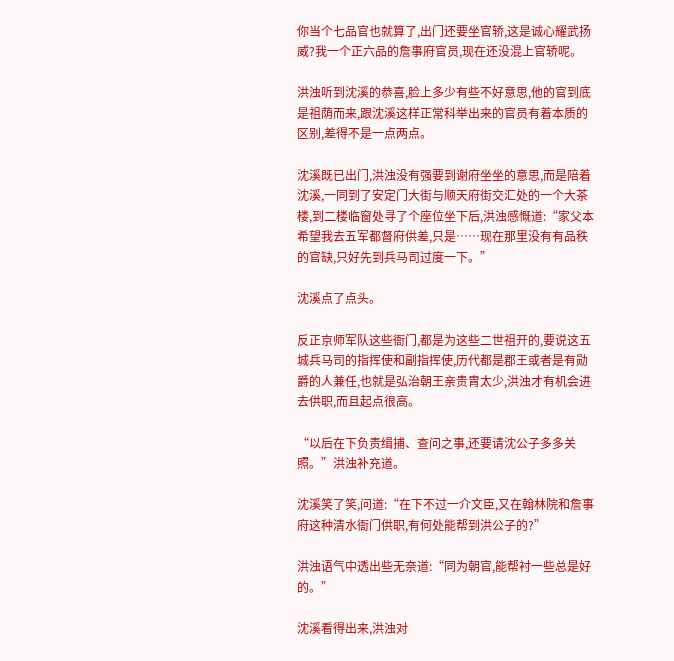你当个七品官也就算了,出门还要坐官轿,这是诚心耀武扬威?我一个正六品的詹事府官员,现在还没混上官轿呢。

洪浊听到沈溪的恭喜,脸上多少有些不好意思,他的官到底是祖荫而来,跟沈溪这样正常科举出来的官员有着本质的区别,差得不是一点两点。

沈溪既已出门,洪浊没有强要到谢府坐坐的意思,而是陪着沈溪,一同到了安定门大街与顺天府街交汇处的一个大茶楼,到二楼临窗处寻了个座位坐下后,洪浊感慨道:“家父本希望我去五军都督府供差,只是……现在那里没有有品秩的官缺,只好先到兵马司过度一下。”

沈溪点了点头。

反正京师军队这些衙门,都是为这些二世祖开的,要说这五城兵马司的指挥使和副指挥使,历代都是郡王或者是有勋爵的人兼任,也就是弘治朝王亲贵胄太少,洪浊才有机会进去供职,而且起点很高。

“以后在下负责缉捕、查问之事,还要请沈公子多多关照。”洪浊补充道。

沈溪笑了笑,问道:“在下不过一介文臣,又在翰林院和詹事府这种清水衙门供职,有何处能帮到洪公子的?”

洪浊语气中透出些无奈道:“同为朝官,能帮衬一些总是好的。”

沈溪看得出来,洪浊对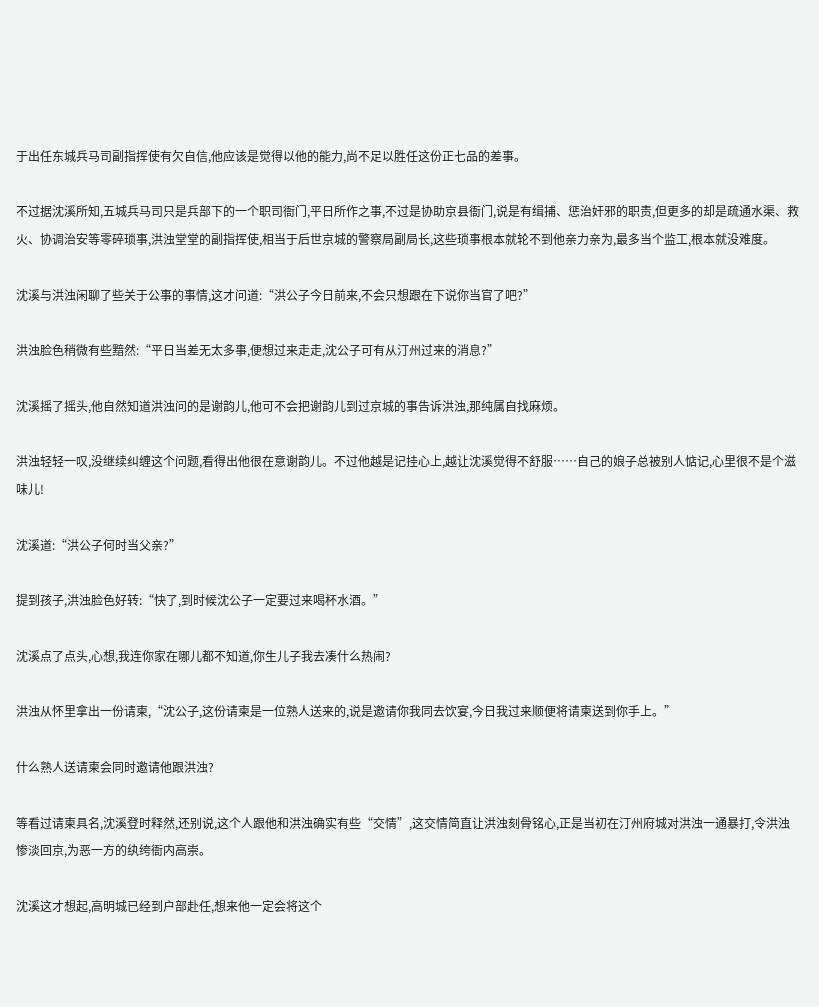于出任东城兵马司副指挥使有欠自信,他应该是觉得以他的能力,尚不足以胜任这份正七品的差事。

不过据沈溪所知,五城兵马司只是兵部下的一个职司衙门,平日所作之事,不过是协助京县衙门,说是有缉捕、惩治奸邪的职责,但更多的却是疏通水渠、救火、协调治安等零碎琐事,洪浊堂堂的副指挥使,相当于后世京城的警察局副局长,这些琐事根本就轮不到他亲力亲为,最多当个监工,根本就没难度。

沈溪与洪浊闲聊了些关于公事的事情,这才问道:“洪公子今日前来,不会只想跟在下说你当官了吧?”

洪浊脸色稍微有些黯然:“平日当差无太多事,便想过来走走,沈公子可有从汀州过来的消息?”

沈溪摇了摇头,他自然知道洪浊问的是谢韵儿,他可不会把谢韵儿到过京城的事告诉洪浊,那纯属自找麻烦。

洪浊轻轻一叹,没继续纠缠这个问题,看得出他很在意谢韵儿。不过他越是记挂心上,越让沈溪觉得不舒服……自己的娘子总被别人惦记,心里很不是个滋味儿!

沈溪道:“洪公子何时当父亲?”

提到孩子,洪浊脸色好转:“快了,到时候沈公子一定要过来喝杯水酒。”

沈溪点了点头,心想,我连你家在哪儿都不知道,你生儿子我去凑什么热闹?

洪浊从怀里拿出一份请柬,“沈公子,这份请柬是一位熟人送来的,说是邀请你我同去饮宴,今日我过来顺便将请柬送到你手上。”

什么熟人送请柬会同时邀请他跟洪浊?

等看过请柬具名,沈溪登时释然,还别说,这个人跟他和洪浊确实有些“交情”,这交情简直让洪浊刻骨铭心,正是当初在汀州府城对洪浊一通暴打,令洪浊惨淡回京,为恶一方的纨绔衙内高崇。

沈溪这才想起,高明城已经到户部赴任,想来他一定会将这个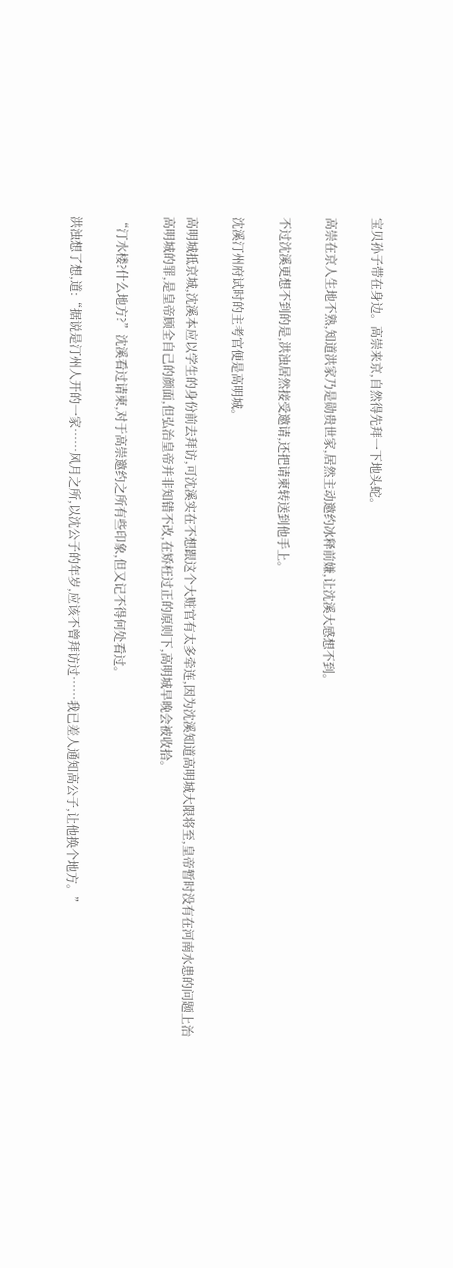宝贝孙子带在身边。高崇来京,自然得先拜一下地头蛇。

高崇在京人生地不熟,知道洪家乃是勋贵世家,居然主动邀约冰释前嫌,让沈溪大感想不到。

不过沈溪更想不到的是,洪浊居然接受邀请,还把请柬转送到他手上。

沈溪汀州府试时的主考官便是高明城。

高明城抵京城,沈溪本应以学生的身份前去拜访,可沈溪实在不想跟这个大赃官有太多牵连,因为沈溪知道高明城大限将至,皇帝暂时没有在河南水患的问题上治高明城的罪,是皇帝顾全自己的颜面,但弘治皇帝并非知错不改,在矫枉过正的原则下,高明城早晚会被收拾。

“汀水楼?什么地方?”沈溪看过请柬,对于高崇邀约之所有些印象,但又记不得何处看过。

洪浊想了想,道:“据说是汀州人开的一家……风月之所,以沈公子的年岁,应该不曾拜访过……我已差人通知高公子,让他换个地方。”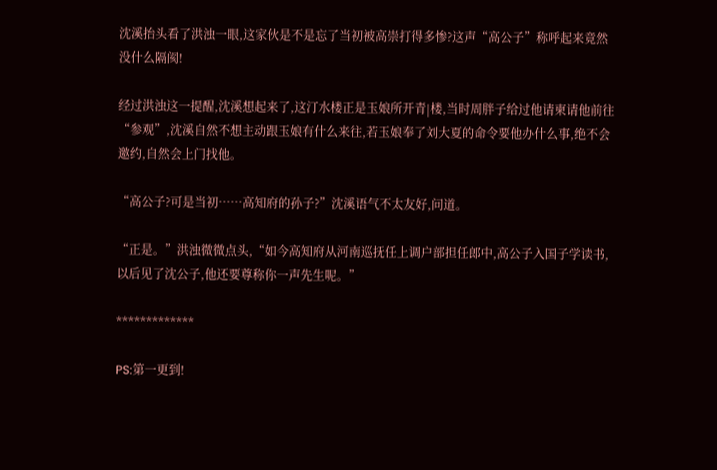沈溪抬头看了洪浊一眼,这家伙是不是忘了当初被高崇打得多惨?这声“高公子”称呼起来竟然没什么隔阂!

经过洪浊这一提醒,沈溪想起来了,这汀水楼正是玉娘所开青|楼,当时周胖子给过他请柬请他前往“参观”,沈溪自然不想主动跟玉娘有什么来往,若玉娘奉了刘大夏的命令要他办什么事,绝不会邀约,自然会上门找他。

“高公子?可是当初……高知府的孙子?”沈溪语气不太友好,问道。

“正是。”洪浊微微点头,“如今高知府从河南巡抚任上调户部担任郎中,高公子入国子学读书,以后见了沈公子,他还要尊称你一声先生呢。”

*************

PS:第一更到!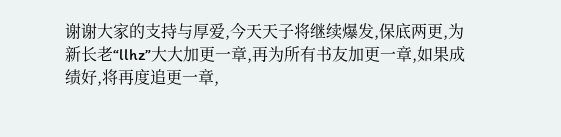谢谢大家的支持与厚爱,今天天子将继续爆发,保底两更,为新长老“llhz”大大加更一章,再为所有书友加更一章,如果成绩好,将再度追更一章,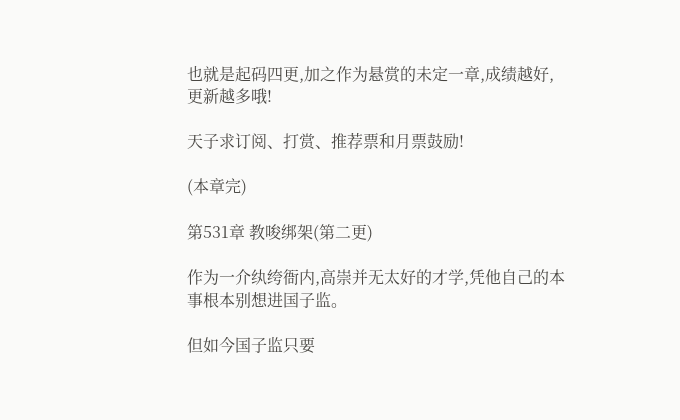也就是起码四更,加之作为悬赏的未定一章,成绩越好,更新越多哦!

天子求订阅、打赏、推荐票和月票鼓励!

(本章完)

第531章 教唆绑架(第二更)

作为一介纨绔衙内,高崇并无太好的才学,凭他自己的本事根本别想进国子监。

但如今国子监只要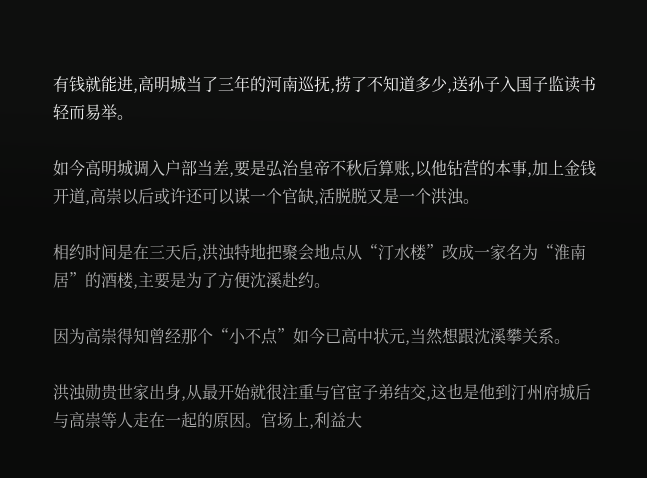有钱就能进,高明城当了三年的河南巡抚,捞了不知道多少,送孙子入国子监读书轻而易举。

如今高明城调入户部当差,要是弘治皇帝不秋后算账,以他钻营的本事,加上金钱开道,高崇以后或许还可以谋一个官缺,活脱脱又是一个洪浊。

相约时间是在三天后,洪浊特地把聚会地点从“汀水楼”改成一家名为“淮南居”的酒楼,主要是为了方便沈溪赴约。

因为高崇得知曾经那个“小不点”如今已高中状元,当然想跟沈溪攀关系。

洪浊勋贵世家出身,从最开始就很注重与官宦子弟结交,这也是他到汀州府城后与高崇等人走在一起的原因。官场上,利益大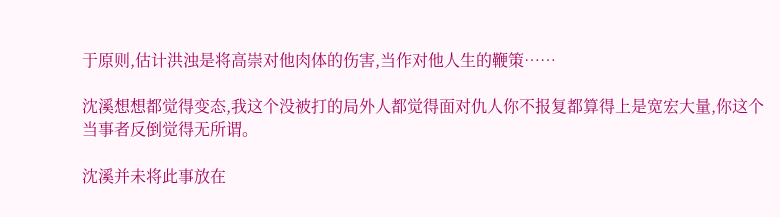于原则,估计洪浊是将高崇对他肉体的伤害,当作对他人生的鞭策……

沈溪想想都觉得变态,我这个没被打的局外人都觉得面对仇人你不报复都算得上是宽宏大量,你这个当事者反倒觉得无所谓。

沈溪并未将此事放在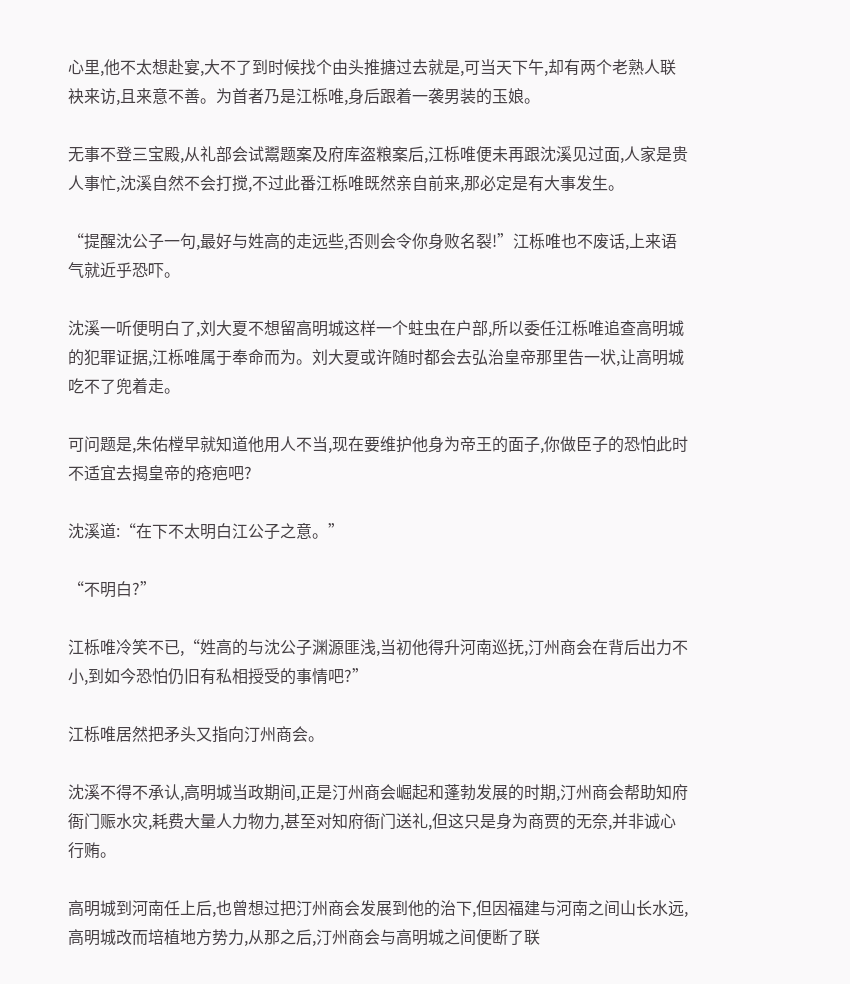心里,他不太想赴宴,大不了到时候找个由头推搪过去就是,可当天下午,却有两个老熟人联袂来访,且来意不善。为首者乃是江栎唯,身后跟着一袭男装的玉娘。

无事不登三宝殿,从礼部会试鬻题案及府库盗粮案后,江栎唯便未再跟沈溪见过面,人家是贵人事忙,沈溪自然不会打搅,不过此番江栎唯既然亲自前来,那必定是有大事发生。

“提醒沈公子一句,最好与姓高的走远些,否则会令你身败名裂!”江栎唯也不废话,上来语气就近乎恐吓。

沈溪一听便明白了,刘大夏不想留高明城这样一个蛀虫在户部,所以委任江栎唯追查高明城的犯罪证据,江栎唯属于奉命而为。刘大夏或许随时都会去弘治皇帝那里告一状,让高明城吃不了兜着走。

可问题是,朱佑樘早就知道他用人不当,现在要维护他身为帝王的面子,你做臣子的恐怕此时不适宜去揭皇帝的疮疤吧?

沈溪道:“在下不太明白江公子之意。”

“不明白?”

江栎唯冷笑不已,“姓高的与沈公子渊源匪浅,当初他得升河南巡抚,汀州商会在背后出力不小,到如今恐怕仍旧有私相授受的事情吧?”

江栎唯居然把矛头又指向汀州商会。

沈溪不得不承认,高明城当政期间,正是汀州商会崛起和蓬勃发展的时期,汀州商会帮助知府衙门赈水灾,耗费大量人力物力,甚至对知府衙门送礼,但这只是身为商贾的无奈,并非诚心行贿。

高明城到河南任上后,也曾想过把汀州商会发展到他的治下,但因福建与河南之间山长水远,高明城改而培植地方势力,从那之后,汀州商会与高明城之间便断了联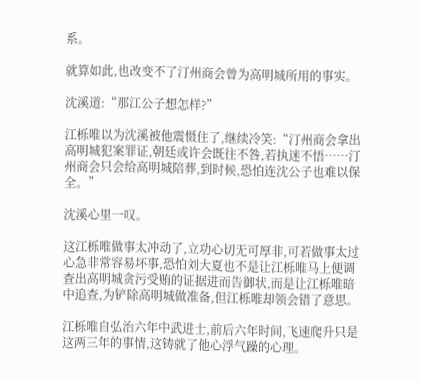系。

就算如此,也改变不了汀州商会曾为高明城所用的事实。

沈溪道:“那江公子想怎样?”

江栎唯以为沈溪被他震慑住了,继续冷笑:“汀州商会拿出高明城犯案罪证,朝廷或许会既往不咎,若执迷不悟……汀州商会只会给高明城陪葬,到时候,恐怕连沈公子也难以保全。”

沈溪心里一叹。

这江栎唯做事太冲动了,立功心切无可厚非,可若做事太过心急非常容易坏事,恐怕刘大夏也不是让江栎唯马上便调查出高明城贪污受贿的证据进而告御状,而是让江栎唯暗中追查,为铲除高明城做准备,但江栎唯却领会错了意思。

江栎唯自弘治六年中武进士,前后六年时间,飞速爬升只是这两三年的事情,这铸就了他心浮气躁的心理。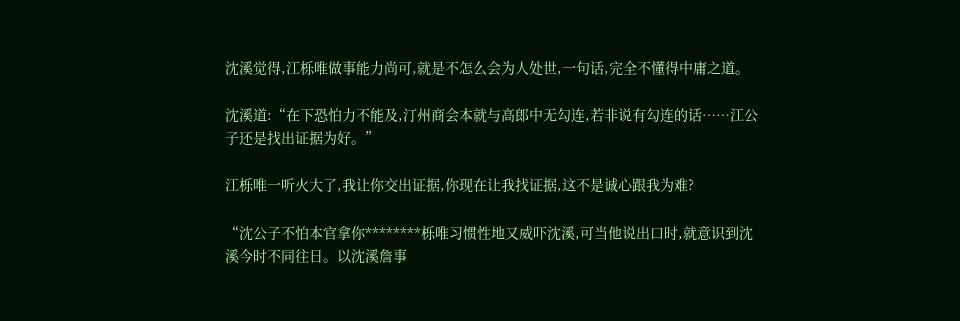沈溪觉得,江栎唯做事能力尚可,就是不怎么会为人处世,一句话,完全不懂得中庸之道。

沈溪道:“在下恐怕力不能及,汀州商会本就与高郎中无勾连,若非说有勾连的话……江公子还是找出证据为好。”

江栎唯一听火大了,我让你交出证据,你现在让我找证据,这不是诚心跟我为难?

“沈公子不怕本官拿你********栎唯习惯性地又威吓沈溪,可当他说出口时,就意识到沈溪今时不同往日。以沈溪詹事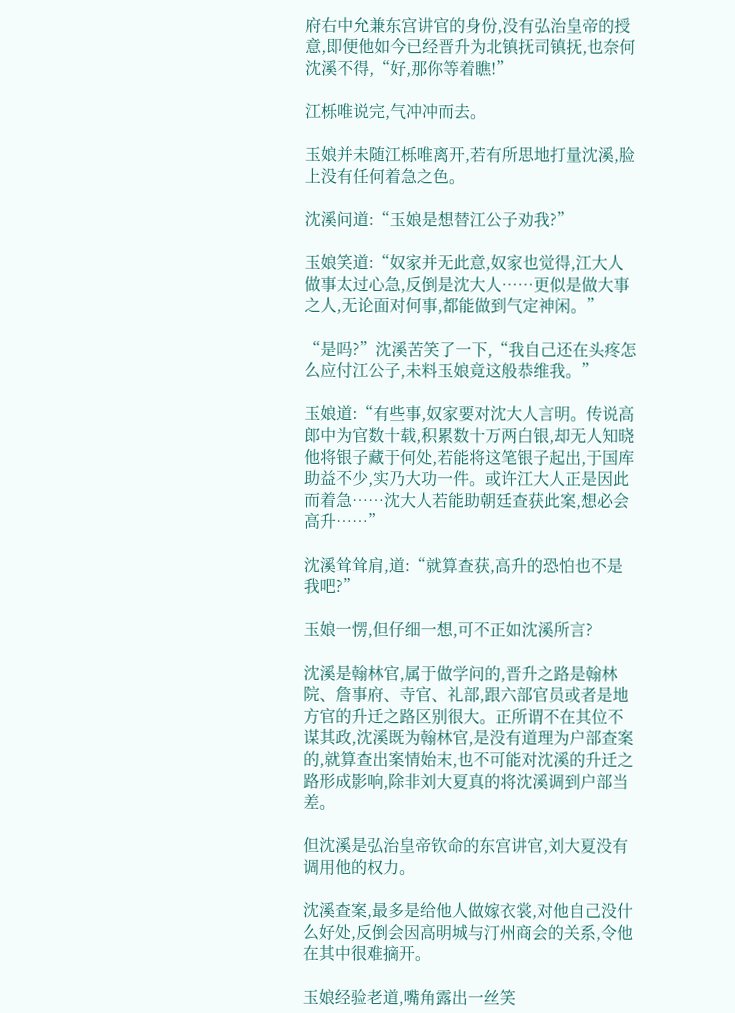府右中允兼东宫讲官的身份,没有弘治皇帝的授意,即便他如今已经晋升为北镇抚司镇抚,也奈何沈溪不得,“好,那你等着瞧!”

江栎唯说完,气冲冲而去。

玉娘并未随江栎唯离开,若有所思地打量沈溪,脸上没有任何着急之色。

沈溪问道:“玉娘是想替江公子劝我?”

玉娘笑道:“奴家并无此意,奴家也觉得,江大人做事太过心急,反倒是沈大人……更似是做大事之人,无论面对何事,都能做到气定神闲。”

“是吗?”沈溪苦笑了一下,“我自己还在头疼怎么应付江公子,未料玉娘竟这般恭维我。”

玉娘道:“有些事,奴家要对沈大人言明。传说高郎中为官数十载,积累数十万两白银,却无人知晓他将银子藏于何处,若能将这笔银子起出,于国库助益不少,实乃大功一件。或许江大人正是因此而着急……沈大人若能助朝廷查获此案,想必会高升……”

沈溪耸耸肩,道:“就算查获,高升的恐怕也不是我吧?”

玉娘一愣,但仔细一想,可不正如沈溪所言?

沈溪是翰林官,属于做学问的,晋升之路是翰林院、詹事府、寺官、礼部,跟六部官员或者是地方官的升迁之路区别很大。正所谓不在其位不谋其政,沈溪既为翰林官,是没有道理为户部查案的,就算查出案情始末,也不可能对沈溪的升迁之路形成影响,除非刘大夏真的将沈溪调到户部当差。

但沈溪是弘治皇帝钦命的东宫讲官,刘大夏没有调用他的权力。

沈溪查案,最多是给他人做嫁衣裳,对他自己没什么好处,反倒会因高明城与汀州商会的关系,令他在其中很难摘开。

玉娘经验老道,嘴角露出一丝笑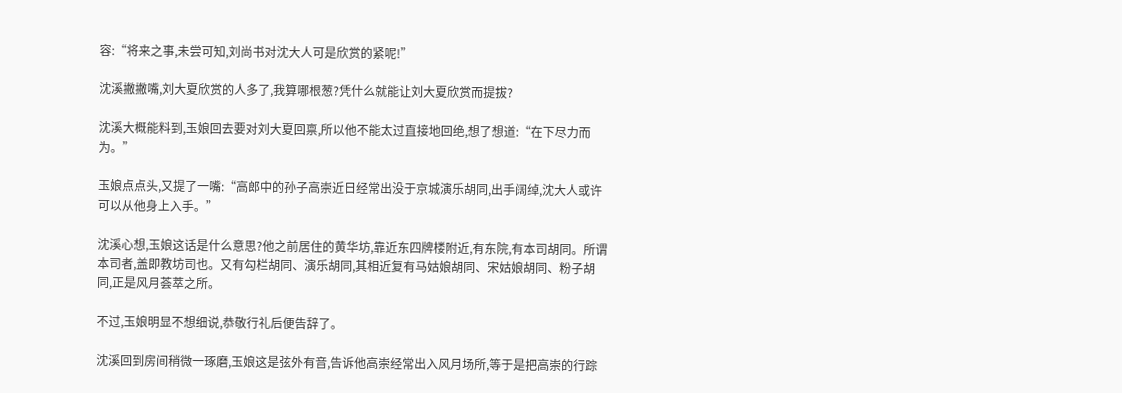容:“将来之事,未尝可知,刘尚书对沈大人可是欣赏的紧呢!”

沈溪撇撇嘴,刘大夏欣赏的人多了,我算哪根葱?凭什么就能让刘大夏欣赏而提拔?

沈溪大概能料到,玉娘回去要对刘大夏回禀,所以他不能太过直接地回绝,想了想道:“在下尽力而为。”

玉娘点点头,又提了一嘴:“高郎中的孙子高崇近日经常出没于京城演乐胡同,出手阔绰,沈大人或许可以从他身上入手。”

沈溪心想,玉娘这话是什么意思?他之前居住的黄华坊,靠近东四牌楼附近,有东院,有本司胡同。所谓本司者,盖即教坊司也。又有勾栏胡同、演乐胡同,其相近复有马姑娘胡同、宋姑娘胡同、粉子胡同,正是风月荟萃之所。

不过,玉娘明显不想细说,恭敬行礼后便告辞了。

沈溪回到房间稍微一琢磨,玉娘这是弦外有音,告诉他高崇经常出入风月场所,等于是把高崇的行踪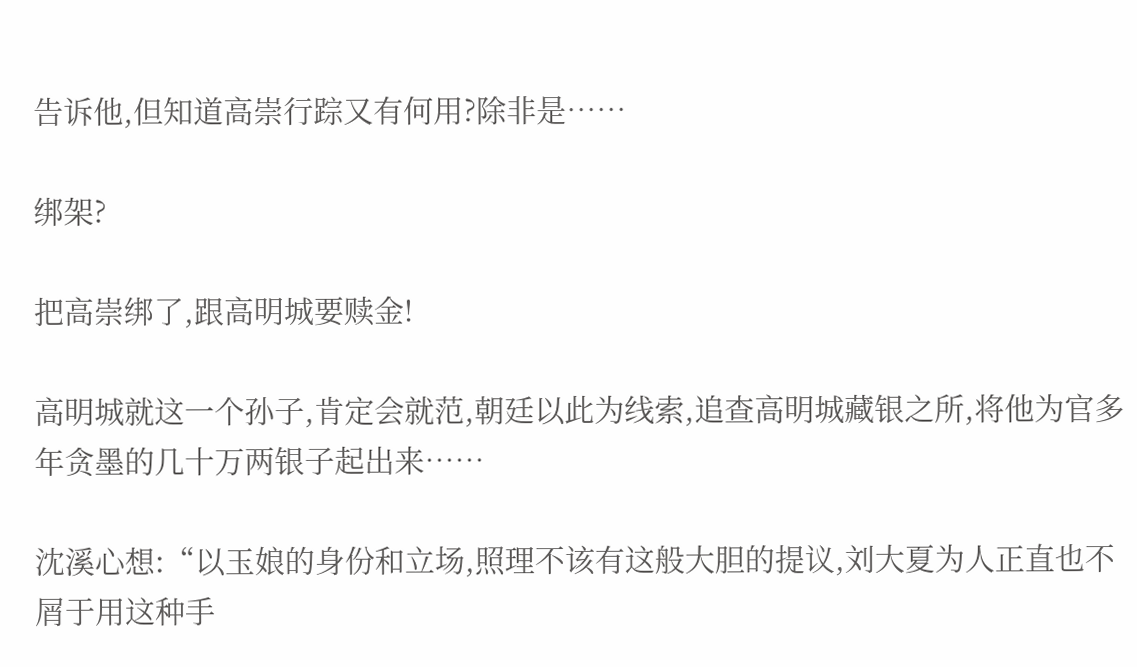告诉他,但知道高崇行踪又有何用?除非是……

绑架?

把高崇绑了,跟高明城要赎金!

高明城就这一个孙子,肯定会就范,朝廷以此为线索,追查高明城藏银之所,将他为官多年贪墨的几十万两银子起出来……

沈溪心想:“以玉娘的身份和立场,照理不该有这般大胆的提议,刘大夏为人正直也不屑于用这种手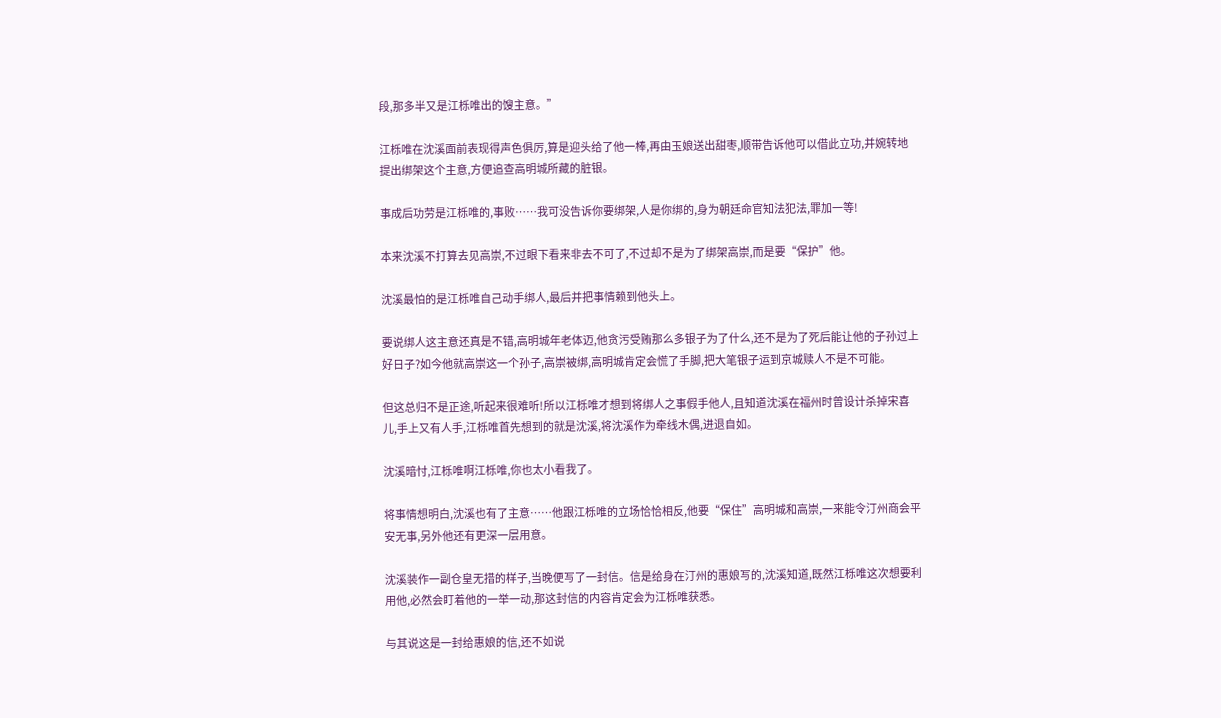段,那多半又是江栎唯出的馊主意。”

江栎唯在沈溪面前表现得声色俱厉,算是迎头给了他一棒,再由玉娘送出甜枣,顺带告诉他可以借此立功,并婉转地提出绑架这个主意,方便追查高明城所藏的脏银。

事成后功劳是江栎唯的,事败……我可没告诉你要绑架,人是你绑的,身为朝廷命官知法犯法,罪加一等!

本来沈溪不打算去见高崇,不过眼下看来非去不可了,不过却不是为了绑架高崇,而是要“保护”他。

沈溪最怕的是江栎唯自己动手绑人,最后并把事情赖到他头上。

要说绑人这主意还真是不错,高明城年老体迈,他贪污受贿那么多银子为了什么,还不是为了死后能让他的子孙过上好日子?如今他就高崇这一个孙子,高崇被绑,高明城肯定会慌了手脚,把大笔银子运到京城赎人不是不可能。

但这总归不是正途,听起来很难听!所以江栎唯才想到将绑人之事假手他人,且知道沈溪在福州时曾设计杀掉宋喜儿,手上又有人手,江栎唯首先想到的就是沈溪,将沈溪作为牵线木偶,进退自如。

沈溪暗忖,江栎唯啊江栎唯,你也太小看我了。

将事情想明白,沈溪也有了主意……他跟江栎唯的立场恰恰相反,他要“保住”高明城和高崇,一来能令汀州商会平安无事,另外他还有更深一层用意。

沈溪装作一副仓皇无措的样子,当晚便写了一封信。信是给身在汀州的惠娘写的,沈溪知道,既然江栎唯这次想要利用他,必然会盯着他的一举一动,那这封信的内容肯定会为江栎唯获悉。

与其说这是一封给惠娘的信,还不如说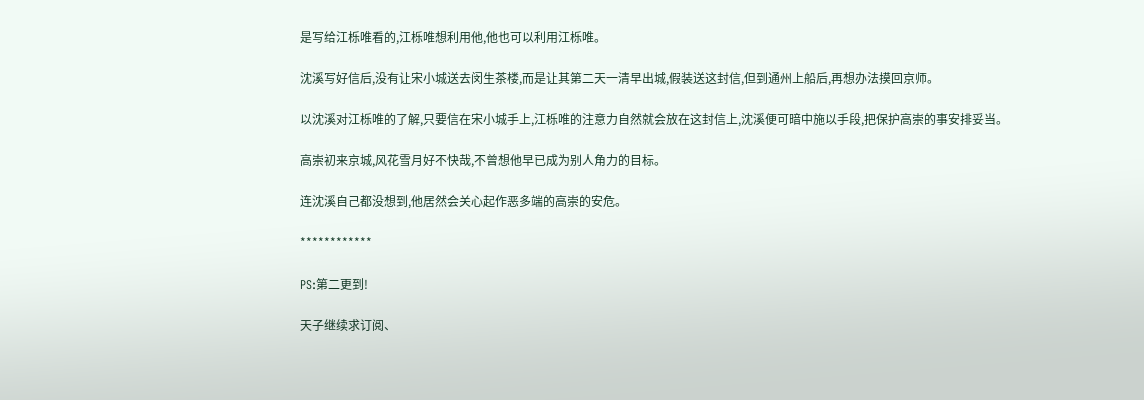是写给江栎唯看的,江栎唯想利用他,他也可以利用江栎唯。

沈溪写好信后,没有让宋小城送去闵生茶楼,而是让其第二天一清早出城,假装送这封信,但到通州上船后,再想办法摸回京师。

以沈溪对江栎唯的了解,只要信在宋小城手上,江栎唯的注意力自然就会放在这封信上,沈溪便可暗中施以手段,把保护高崇的事安排妥当。

高崇初来京城,风花雪月好不快哉,不曾想他早已成为别人角力的目标。

连沈溪自己都没想到,他居然会关心起作恶多端的高崇的安危。

************

PS:第二更到!

天子继续求订阅、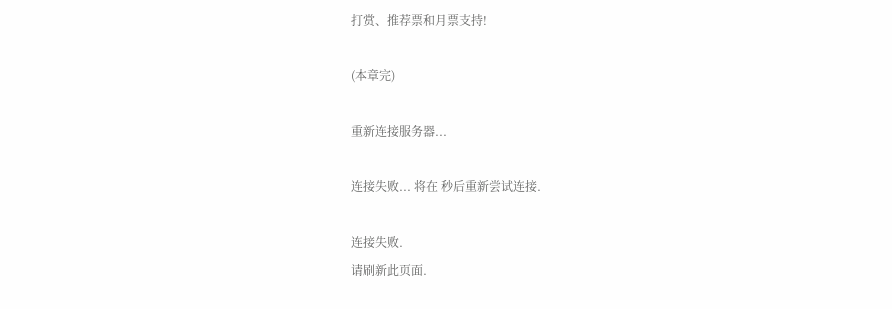打赏、推荐票和月票支持!

(本章完)

重新连接服务器...

连接失败... 将在 秒后重新尝试连接.

连接失败.
请刷新此页面.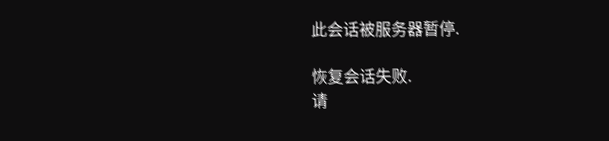此会话被服务器暂停.

恢复会话失败.
请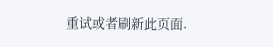重试或者刷新此页面.